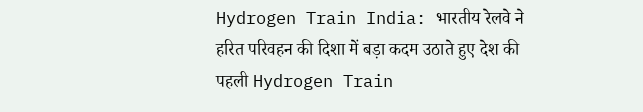Hydrogen Train India: भारतीय रेलवे ने हरित परिवहन की दिशा में बड़ा कदम उठाते हुए देश की पहली Hydrogen Train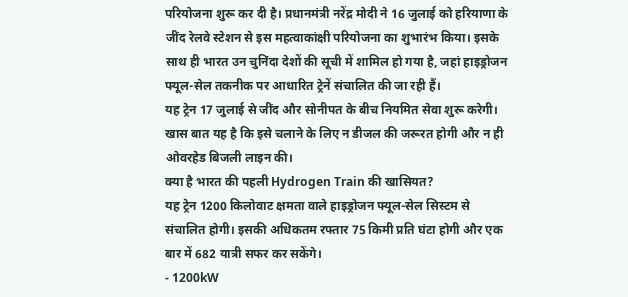परियोजना शुरू कर दी है। प्रधानमंत्री नरेंद्र मोदी ने 16 जुलाई को हरियाणा के जींद रेलवे स्टेशन से इस महत्वाकांक्षी परियोजना का शुभारंभ किया। इसके साथ ही भारत उन चुनिंदा देशों की सूची में शामिल हो गया है, जहां हाइड्रोजन फ्यूल-सेल तकनीक पर आधारित ट्रेनें संचालित की जा रही हैं।
यह ट्रेन 17 जुलाई से जींद और सोनीपत के बीच नियमित सेवा शुरू करेगी। खास बात यह है कि इसे चलाने के लिए न डीजल की जरूरत होगी और न ही ओवरहेड बिजली लाइन की।
क्या है भारत की पहली Hydrogen Train की खासियत?
यह ट्रेन 1200 किलोवाट क्षमता वाले हाइड्रोजन फ्यूल-सेल सिस्टम से संचालित होगी। इसकी अधिकतम रफ्तार 75 किमी प्रति घंटा होगी और एक बार में 682 यात्री सफर कर सकेंगे।
- 1200kW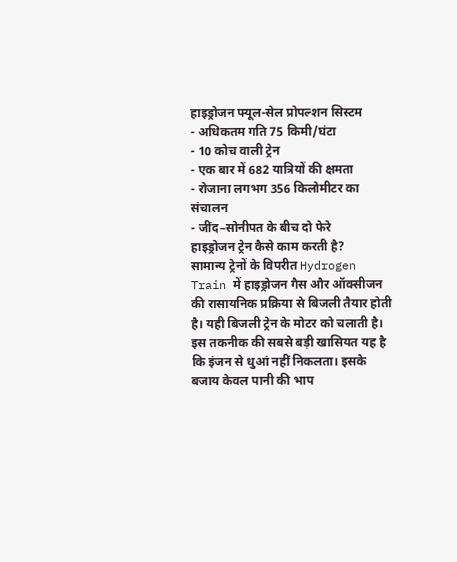हाइड्रोजन फ्यूल-सेल प्रोपल्शन सिस्टम
- अधिकतम गति 75 किमी/घंटा
- 10 कोच वाली ट्रेन
- एक बार में 682 यात्रियों की क्षमता
- रोजाना लगभग 356 किलोमीटर का संचालन
- जींद–सोनीपत के बीच दो फेरे
हाइड्रोजन ट्रेन कैसे काम करती है?
सामान्य ट्रेनों के विपरीत Hydrogen Train में हाइड्रोजन गैस और ऑक्सीजन की रासायनिक प्रक्रिया से बिजली तैयार होती है। यही बिजली ट्रेन के मोटर को चलाती है।
इस तकनीक की सबसे बड़ी खासियत यह है कि इंजन से धुआं नहीं निकलता। इसके बजाय केवल पानी की भाप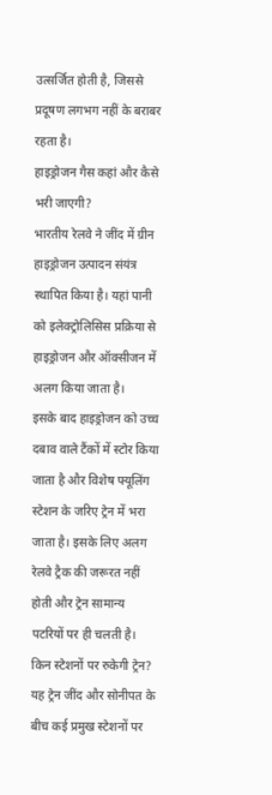उत्सर्जित होती है, जिससे प्रदूषण लगभग नहीं के बराबर रहता है।
हाइड्रोजन गैस कहां और कैसे भरी जाएगी?
भारतीय रेलवे ने जींद में ग्रीन हाइड्रोजन उत्पादन संयंत्र स्थापित किया है। यहां पानी को इलेक्ट्रोलिसिस प्रक्रिया से हाइड्रोजन और ऑक्सीजन में अलग किया जाता है।
इसके बाद हाइड्रोजन को उच्च दबाव वाले टैंकों में स्टोर किया जाता है और विशेष फ्यूलिंग स्टेशन के जरिए ट्रेन में भरा जाता है। इसके लिए अलग रेलवे ट्रैक की जरूरत नहीं होती और ट्रेन सामान्य पटरियों पर ही चलती है।
किन स्टेशनों पर रुकेगी ट्रेन?
यह ट्रेन जींद और सोनीपत के बीच कई प्रमुख स्टेशनों पर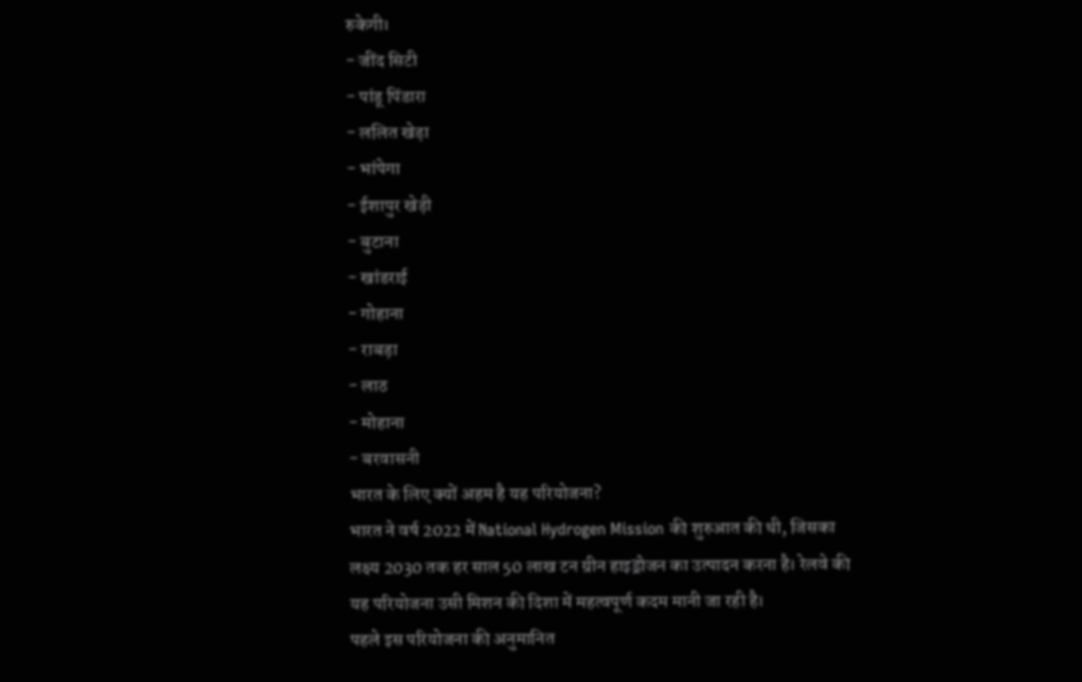रुकेगी।
- जींद सिटी
- पांडू पिंडारा
- ललित खेड़ा
- भांपेगा
- ईशापुर खेड़ी
- बुटाना
- खांडराई
- गोहाना
- राबड़ा
- लाठ
- मोहाना
- बरवासनी
भारत के लिए क्यों अहम है यह परियोजना?
भारत ने वर्ष 2022 में National Hydrogen Mission की शुरुआत की थी, जिसका लक्ष्य 2030 तक हर साल 50 लाख टन ग्रीन हाइड्रोजन का उत्पादन करना है। रेलवे की यह परियोजना उसी मिशन की दिशा में महत्वपूर्ण कदम मानी जा रही है।
पहले इस परियोजना की अनुमानित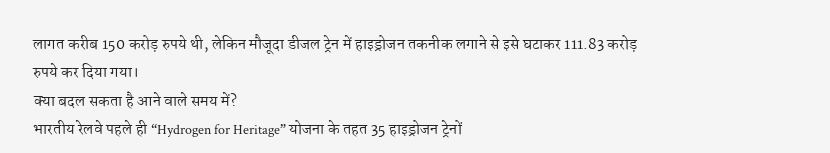लागत करीब 150 करोड़ रुपये थी, लेकिन मौजूदा डीजल ट्रेन में हाइड्रोजन तकनीक लगाने से इसे घटाकर 111.83 करोड़ रुपये कर दिया गया।
क्या बदल सकता है आने वाले समय में?
भारतीय रेलवे पहले ही “Hydrogen for Heritage” योजना के तहत 35 हाइड्रोजन ट्रेनों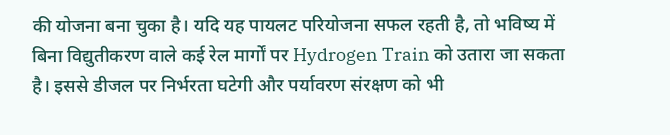की योजना बना चुका है। यदि यह पायलट परियोजना सफल रहती है, तो भविष्य में बिना विद्युतीकरण वाले कई रेल मार्गों पर Hydrogen Train को उतारा जा सकता है। इससे डीजल पर निर्भरता घटेगी और पर्यावरण संरक्षण को भी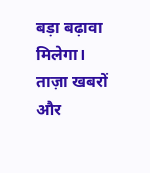बड़ा बढ़ावा मिलेगा। ताज़ा खबरों और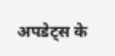अपडेट्स के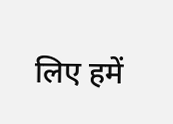लिए हमें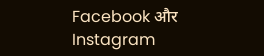Facebook और Instagram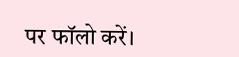पर फॉलो करें।